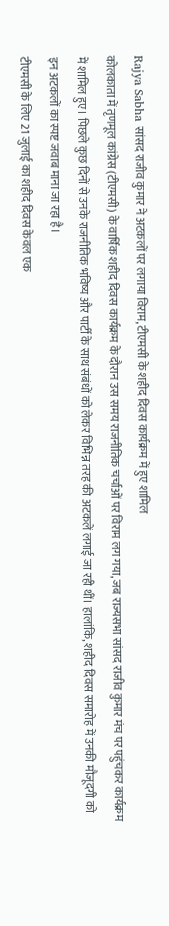Rajya Sabha सांसद राजीव कुमार ने अटकलों पर लगाया विराम, टीएमसी के शहीद दिवस कार्यक्रम में हुए शामिल
कोलकाता में तृणमूल कांग्रेस (टीएमसी) के वार्षिक शहीद दिवस कार्यक्रम के दौरान उस समय राजनीतिक चर्चाओं पर विराम लग गया, जब राज्यसभा सांसद राजीव कुमार मंच पर पहुंचकर कार्यक्रम में शामिल हुए। पिछले कुछ दिनों से उनके राजनीतिक भविष्य और पार्टी के साथ संबंधों को लेकर विभिन्न तरह की अटकलें लगाई जा रही थीं। हालांकि, शहीद दिवस समारोह में उनकी मौजूदगी को इन अटकलों का स्पष्ट जवाब माना जा रहा है।
टीएमसी के लिए 21 जुलाई का शहीद दिवस केवल एक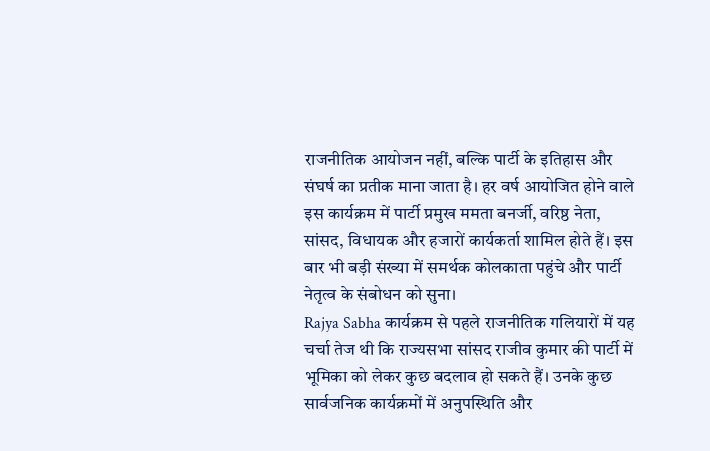राजनीतिक आयोजन नहीं, बल्कि पार्टी के इतिहास और संघर्ष का प्रतीक माना जाता है। हर वर्ष आयोजित होने वाले इस कार्यक्रम में पार्टी प्रमुख ममता बनर्जी, वरिष्ठ नेता, सांसद, विधायक और हजारों कार्यकर्ता शामिल होते हैं। इस बार भी बड़ी संख्या में समर्थक कोलकाता पहुंचे और पार्टी नेतृत्व के संबोधन को सुना।
Rajya Sabha कार्यक्रम से पहले राजनीतिक गलियारों में यह चर्चा तेज थी कि राज्यसभा सांसद राजीव कुमार की पार्टी में भूमिका को लेकर कुछ बदलाव हो सकते हैं। उनके कुछ सार्वजनिक कार्यक्रमों में अनुपस्थिति और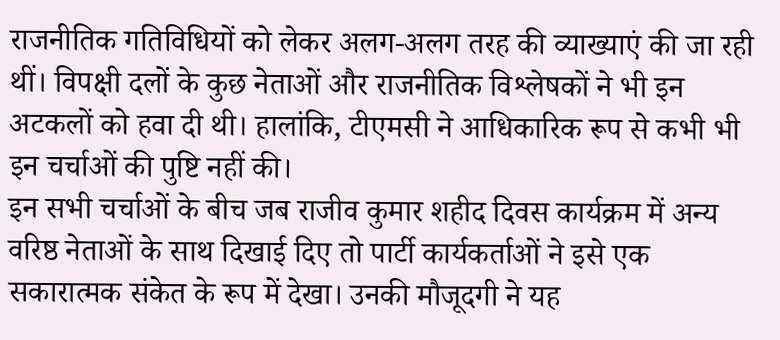राजनीतिक गतिविधियों को लेकर अलग-अलग तरह की व्याख्याएं की जा रही थीं। विपक्षी दलों के कुछ नेताओं और राजनीतिक विश्लेषकों ने भी इन अटकलों को हवा दी थी। हालांकि, टीएमसी ने आधिकारिक रूप से कभी भी इन चर्चाओं की पुष्टि नहीं की।
इन सभी चर्चाओं के बीच जब राजीव कुमार शहीद दिवस कार्यक्रम में अन्य वरिष्ठ नेताओं के साथ दिखाई दिए तो पार्टी कार्यकर्ताओं ने इसे एक सकारात्मक संकेत के रूप में देखा। उनकी मौजूदगी ने यह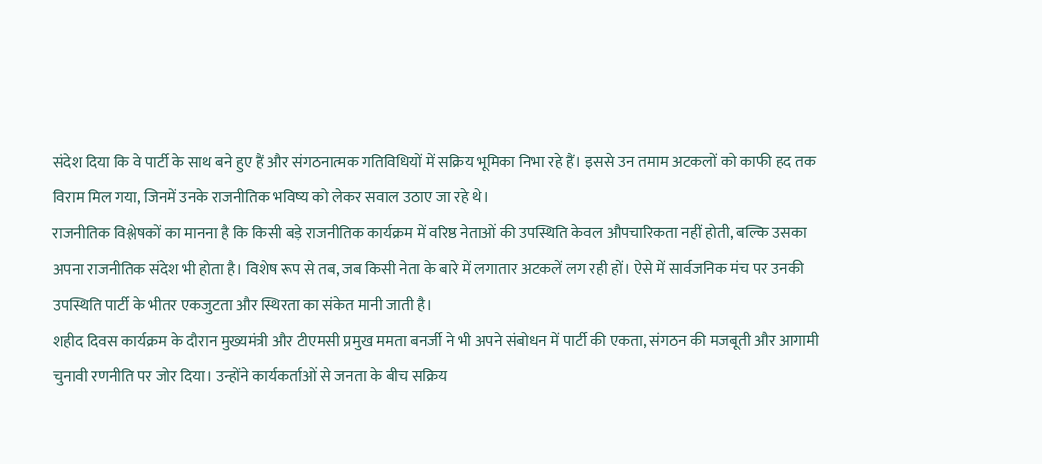संदेश दिया कि वे पार्टी के साथ बने हुए हैं और संगठनात्मक गतिविधियों में सक्रिय भूमिका निभा रहे हैं। इससे उन तमाम अटकलों को काफी हद तक विराम मिल गया, जिनमें उनके राजनीतिक भविष्य को लेकर सवाल उठाए जा रहे थे।
राजनीतिक विश्लेषकों का मानना है कि किसी बड़े राजनीतिक कार्यक्रम में वरिष्ठ नेताओं की उपस्थिति केवल औपचारिकता नहीं होती, बल्कि उसका अपना राजनीतिक संदेश भी होता है। विशेष रूप से तब, जब किसी नेता के बारे में लगातार अटकलें लग रही हों। ऐसे में सार्वजनिक मंच पर उनकी उपस्थिति पार्टी के भीतर एकजुटता और स्थिरता का संकेत मानी जाती है।
शहीद दिवस कार्यक्रम के दौरान मुख्यमंत्री और टीएमसी प्रमुख ममता बनर्जी ने भी अपने संबोधन में पार्टी की एकता, संगठन की मजबूती और आगामी चुनावी रणनीति पर जोर दिया। उन्होंने कार्यकर्ताओं से जनता के बीच सक्रिय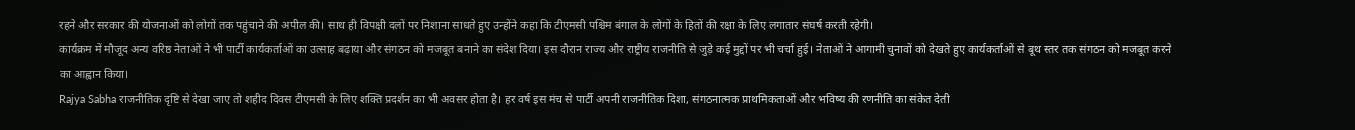रहने और सरकार की योजनाओं को लोगों तक पहुंचाने की अपील की। साथ ही विपक्षी दलों पर निशाना साधते हुए उन्होंने कहा कि टीएमसी पश्चिम बंगाल के लोगों के हितों की रक्षा के लिए लगातार संघर्ष करती रहेगी।
कार्यक्रम में मौजूद अन्य वरिष्ठ नेताओं ने भी पार्टी कार्यकर्ताओं का उत्साह बढ़ाया और संगठन को मजबूत बनाने का संदेश दिया। इस दौरान राज्य और राष्ट्रीय राजनीति से जुड़े कई मुद्दों पर भी चर्चा हुई। नेताओं ने आगामी चुनावों को देखते हुए कार्यकर्ताओं से बूथ स्तर तक संगठन को मजबूत करने का आह्वान किया।
Rajya Sabha राजनीतिक दृष्टि से देखा जाए तो शहीद दिवस टीएमसी के लिए शक्ति प्रदर्शन का भी अवसर होता है। हर वर्ष इस मंच से पार्टी अपनी राजनीतिक दिशा, संगठनात्मक प्राथमिकताओं और भविष्य की रणनीति का संकेत देती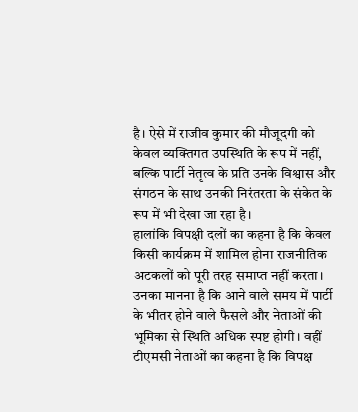है। ऐसे में राजीव कुमार की मौजूदगी को केवल व्यक्तिगत उपस्थिति के रूप में नहीं, बल्कि पार्टी नेतृत्व के प्रति उनके विश्वास और संगठन के साथ उनकी निरंतरता के संकेत के रूप में भी देखा जा रहा है।
हालांकि विपक्षी दलों का कहना है कि केवल किसी कार्यक्रम में शामिल होना राजनीतिक अटकलों को पूरी तरह समाप्त नहीं करता। उनका मानना है कि आने वाले समय में पार्टी के भीतर होने वाले फैसले और नेताओं की भूमिका से स्थिति अधिक स्पष्ट होगी। वहीं टीएमसी नेताओं का कहना है कि विपक्ष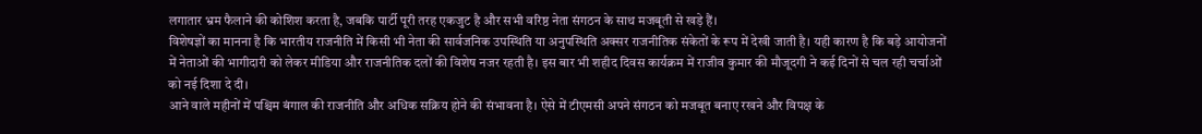लगातार भ्रम फैलाने की कोशिश करता है, जबकि पार्टी पूरी तरह एकजुट है और सभी वरिष्ठ नेता संगठन के साथ मजबूती से खड़े हैं।
विशेषज्ञों का मानना है कि भारतीय राजनीति में किसी भी नेता की सार्वजनिक उपस्थिति या अनुपस्थिति अक्सर राजनीतिक संकेतों के रूप में देखी जाती है। यही कारण है कि बड़े आयोजनों में नेताओं की भागीदारी को लेकर मीडिया और राजनीतिक दलों की विशेष नजर रहती है। इस बार भी शहीद दिवस कार्यक्रम में राजीव कुमार की मौजूदगी ने कई दिनों से चल रही चर्चाओं को नई दिशा दे दी।
आने वाले महीनों में पश्चिम बंगाल की राजनीति और अधिक सक्रिय होने की संभावना है। ऐसे में टीएमसी अपने संगठन को मजबूत बनाए रखने और विपक्ष के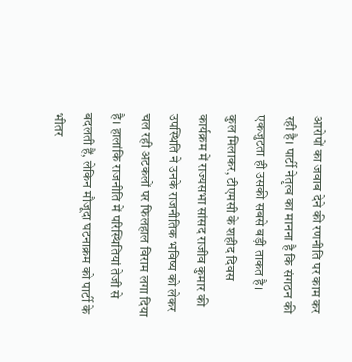आरोपों का जवाब देने की रणनीति पर काम कर रही है। पार्टी नेतृत्व का मानना है कि संगठन की एकजुटता ही उसकी सबसे बड़ी ताकत है।
कुल मिलाकर, टीएमसी के शहीद दिवस कार्यक्रम में राज्यसभा सांसद राजीव कुमार की उपस्थिति ने उनके राजनीतिक भविष्य को लेकर चल रही अटकलों पर फिलहाल विराम लगा दिया है। हालांकि राजनीति में परिस्थितियां तेजी से बदलती हैं, लेकिन मौजूदा घटनाक्रम को पार्टी के भीतर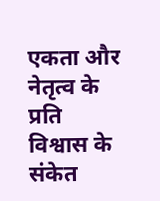एकता और नेतृत्व के प्रति विश्वास के संकेत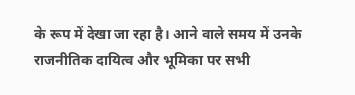के रूप में देखा जा रहा है। आने वाले समय में उनके राजनीतिक दायित्व और भूमिका पर सभी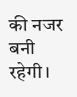की नजर बनी रहेगी।